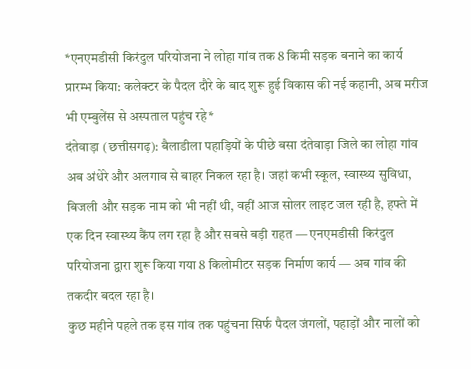*एनएमडीसी किरंदुल परियोजना ने लोहा गांव तक 8 किमी सड़क बनाने का कार्य प्रारम्भ किया: कलेक्टर के पैदल दौरे के बाद शुरू हुई विकास की नई कहानी, अब मरीज भी एम्बुलेंस से अस्पताल पहुंच रहे*
दंतेवाड़ा (छत्तीसगढ़): बैलाडीला पहाड़ियों के पीछे बसा दंतेवाड़ा जिले का लोहा गांव अब अंधेरे और अलगाव से बाहर निकल रहा है। जहां कभी स्कूल, स्वास्थ्य सुविधा, बिजली और सड़क नाम को भी नहीं थी, वहीं आज सोलर लाइट जल रही है, हफ्ते में एक दिन स्वास्थ्य कैंप लग रहा है और सबसे बड़ी राहत — एनएमडीसी किरंदुल परियोजना द्वारा शुरू किया गया 8 किलोमीटर सड़क निर्माण कार्य — अब गांव की तकदीर बदल रहा है।
कुछ महीने पहले तक इस गांव तक पहुंचना सिर्फ पैदल जंगलों, पहाड़ों और नालों को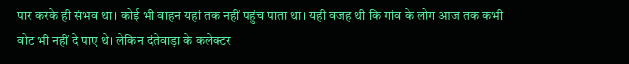पार करके ही संभव था। कोई भी वाहन यहां तक नहीं पहुंच पाता था। यही वजह थी कि गांव के लोग आज तक कभी वोट भी नहीं दे पाए थे। लेकिन दंतेवाड़ा के कलेक्टर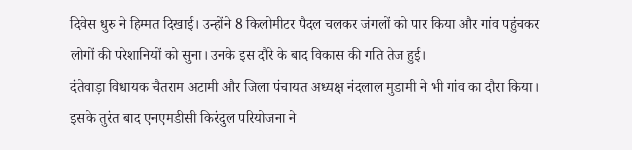दिवेस धुरु ने हिम्मत दिखाई। उन्होंने 8 किलोमीटर पैदल चलकर जंगलों को पार किया और गांव पहुंचकर लोगों की परेशानियों को सुना। उनके इस दौरे के बाद विकास की गति तेज हुई।
दंतेवाड़ा विधायक चैतराम अटामी और जिला पंचायत अध्यक्ष नंदलाल मुडामी ने भी गांव का दौरा किया। इसके तुरंत बाद एनएमडीसी किरंदुल परियोजना ने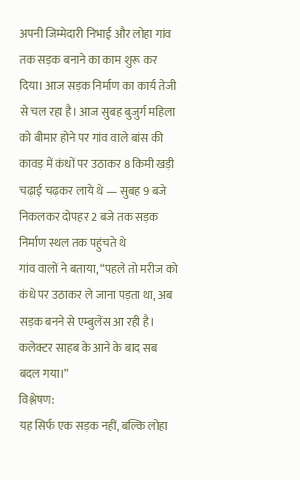अपनी जिम्मेदारी निभाई और लोहा गांव तक सड़क बनाने का काम शुरू कर दिया। आज सड़क निर्माण का कार्य तेजी से चल रहा है। आज सुबह बुजुर्ग महिला को बीमार होने पर गांव वाले बांस की कावड़ में कंधों पर उठाकर 8 किमी खड़ी चढ़ाई चढ़कर लाये थे — सुबह 9 बजे निकलकर दोपहर 2 बजे तक सड़क निर्माण स्थल तक पहुंचते थे
गांव वालों ने बताया, “पहले तो मरीज को कंधे पर उठाकर ले जाना पड़ता था, अब सड़क बनने से एम्बुलेंस आ रही है। कलेक्टर साहब के आने के बाद सब बदल गया।”
विश्लेषण:
यह सिर्फ एक सड़क नहीं, बल्कि लोहा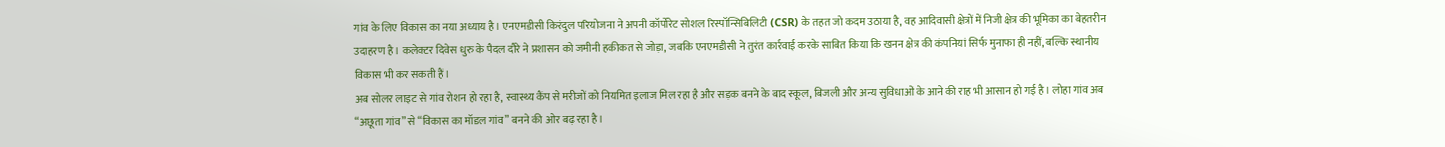गांव के लिए विकास का नया अध्याय है। एनएमडीसी किरंदुल परियोजना ने अपनी कॉर्पोरेट सोशल रिस्पॉन्सिबिलिटी (CSR) के तहत जो कदम उठाया है, वह आदिवासी क्षेत्रों में निजी क्षेत्र की भूमिका का बेहतरीन उदाहरण है। कलेक्टर दिवेस धुरु के पैदल दौरे ने प्रशासन को जमीनी हकीकत से जोड़ा, जबकि एनएमडीसी ने तुरंत कार्रवाई करके साबित किया कि खनन क्षेत्र की कंपनियां सिर्फ मुनाफा ही नहीं, बल्कि स्थानीय विकास भी कर सकती हैं।
अब सोलर लाइट से गांव रोशन हो रहा है, स्वास्थ्य कैंप से मरीजों को नियमित इलाज मिल रहा है और सड़क बनने के बाद स्कूल, बिजली और अन्य सुविधाओं के आने की राह भी आसान हो गई है। लोहा गांव अब “अछूता गांव” से “विकास का मॉडल गांव” बनने की ओर बढ़ रहा है।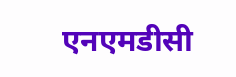एनएमडीसी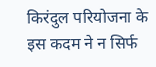किरंदुल परियोजना के इस कदम ने न सिर्फ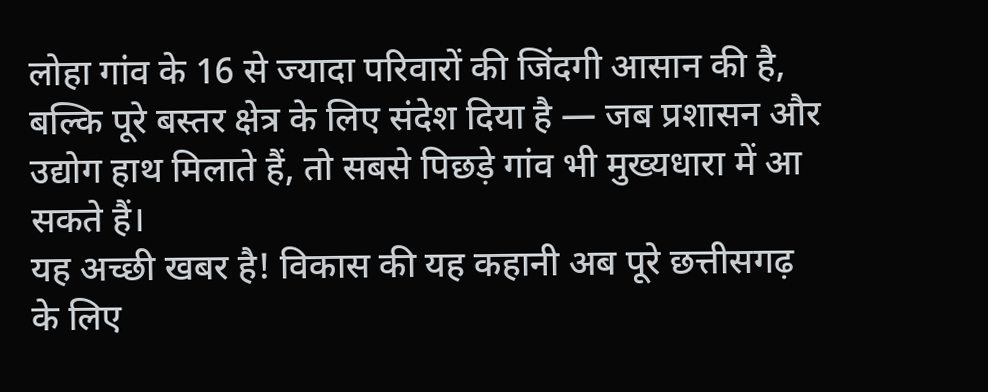लोहा गांव के 16 से ज्यादा परिवारों की जिंदगी आसान की है, बल्कि पूरे बस्तर क्षेत्र के लिए संदेश दिया है — जब प्रशासन और उद्योग हाथ मिलाते हैं, तो सबसे पिछड़े गांव भी मुख्यधारा में आ सकते हैं।
यह अच्छी खबर है! विकास की यह कहानी अब पूरे छत्तीसगढ़ के लिए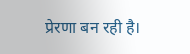प्रेरणा बन रही है।